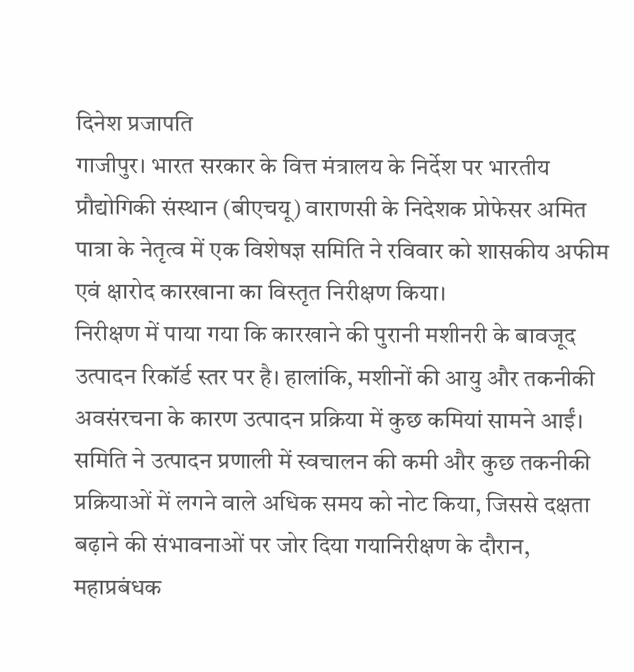दिनेश प्रजापति
गाजीपुर। भारत सरकार के वित्त मंत्रालय के निर्देश पर भारतीय प्रौद्योगिकी संस्थान (बीएचयू) वाराणसी के निदेशक प्रोफेसर अमित पात्रा के नेतृत्व में एक विशेषज्ञ समिति ने रविवार को शासकीय अफीम एवं क्षारोद कारखाना का विस्तृत निरीक्षण किया।
निरीक्षण में पाया गया कि कारखाने की पुरानी मशीनरी के बावजूद उत्पादन रिकॉर्ड स्तर पर है। हालांकि, मशीनों की आयु और तकनीकी अवसंरचना के कारण उत्पादन प्रक्रिया में कुछ कमियां सामने आईं। समिति ने उत्पादन प्रणाली में स्वचालन की कमी और कुछ तकनीकी प्रक्रियाओं में लगने वाले अधिक समय को नोट किया, जिससे दक्षता बढ़ाने की संभावनाओं पर जोर दिया गयानिरीक्षण के दौरान, महाप्रबंधक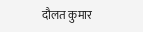दौलत कुमार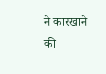ने कारखाने की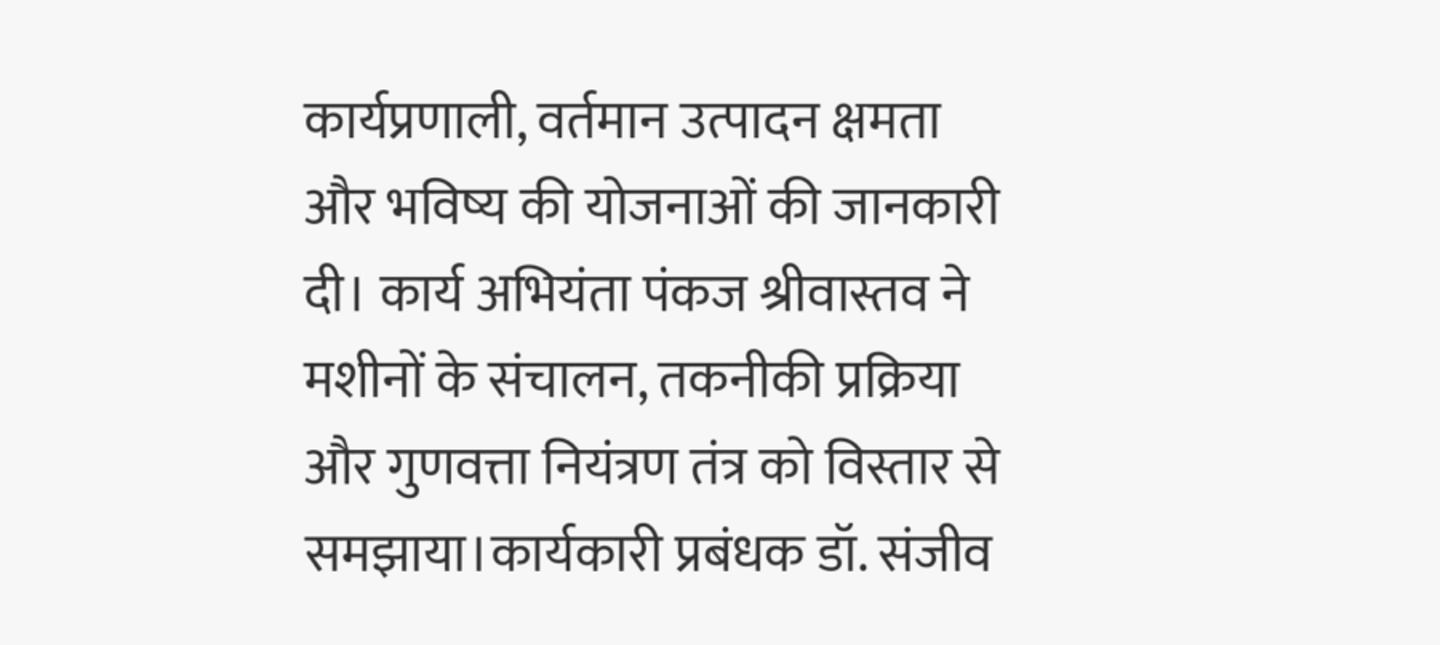कार्यप्रणाली, वर्तमान उत्पादन क्षमता और भविष्य की योजनाओं की जानकारी दी। कार्य अभियंता पंकज श्रीवास्तव ने मशीनों के संचालन, तकनीकी प्रक्रिया और गुणवत्ता नियंत्रण तंत्र को विस्तार से समझाया।कार्यकारी प्रबंधक डॉ. संजीव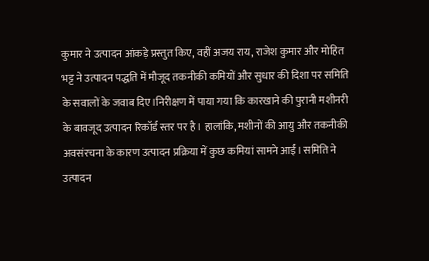कुमार ने उत्पादन आंकड़े प्रस्तुत किए, वहीं अजय राय, राजेश कुमार और मोहित भट्ट ने उत्पादन पद्धति में मौजूद तकनीकी कमियों और सुधार की दिशा पर समिति के सवालों के जवाब दिए।निरीक्षण में पाया गया कि कारखाने की पुरानी मशीनरी के बावजूद उत्पादन रिकॉर्ड स्तर पर है। हालांकि, मशीनों की आयु और तकनीकी अवसंरचना के कारण उत्पादन प्रक्रिया में कुछ कमियां सामने आईं। समिति ने उत्पादन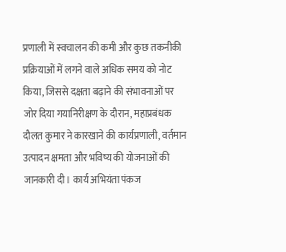प्रणाली में स्वचालन की कमी और कुछ तकनीकी प्रक्रियाओं में लगने वाले अधिक समय को नोट किया, जिससे दक्षता बढ़ाने की संभावनाओं पर जोर दिया गयानिरीक्षण के दौरान, महाप्रबंधक दौलत कुमार ने कारखाने की कार्यप्रणाली, वर्तमान उत्पादन क्षमता और भविष्य की योजनाओं की जानकारी दी। कार्य अभियंता पंकज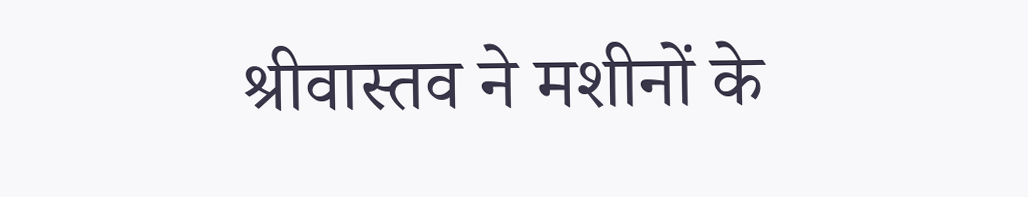श्रीवास्तव ने मशीनों के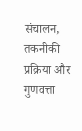संचालन, तकनीकी प्रक्रिया और गुणवत्ता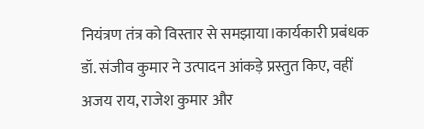नियंत्रण तंत्र को विस्तार से समझाया।कार्यकारी प्रबंधक डॉ. संजीव कुमार ने उत्पादन आंकड़े प्रस्तुत किए, वहीं अजय राय, राजेश कुमार और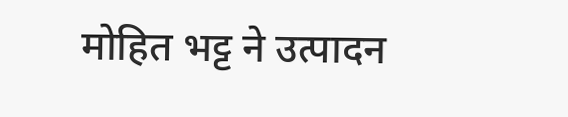मोहित भट्ट ने उत्पादन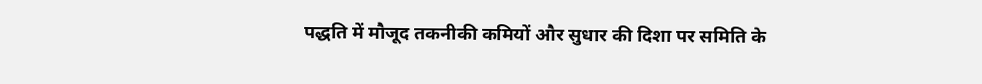पद्धति में मौजूद तकनीकी कमियों और सुधार की दिशा पर समिति के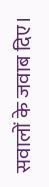सवालों के जवाब दिए।